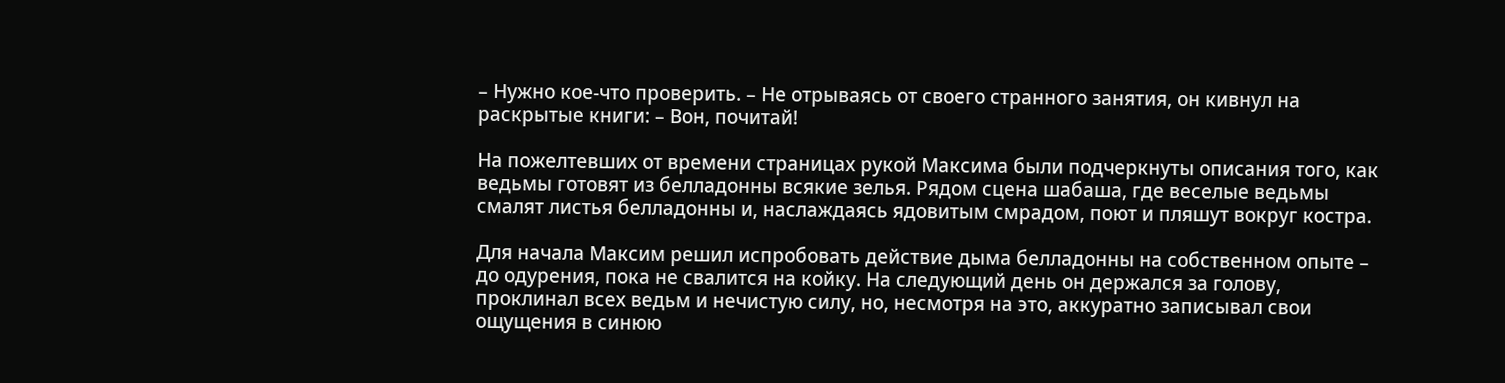– Нужно кое-что проверить. – Не отрываясь от своего странного занятия, он кивнул на раскрытые книги: – Вон, почитай!

На пожелтевших от времени страницах рукой Максима были подчеркнуты описания того, как ведьмы готовят из белладонны всякие зелья. Рядом сцена шабаша, где веселые ведьмы смалят листья белладонны и, наслаждаясь ядовитым смрадом, поют и пляшут вокруг костра.

Для начала Максим решил испробовать действие дыма белладонны на собственном опыте – до одурения, пока не свалится на койку. На следующий день он держался за голову, проклинал всех ведьм и нечистую силу, но, несмотря на это, аккуратно записывал свои ощущения в синюю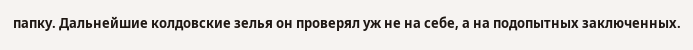папку. Дальнейшие колдовские зелья он проверял уж не на себе, а на подопытных заключенных.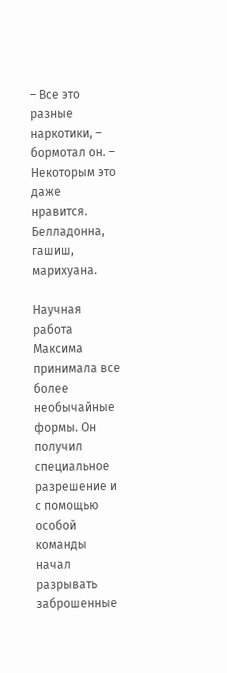– Все это разные наркотики, – бормотал он. – Некоторым это даже нравится. Белладонна, гашиш, марихуана.

Научная работа Максима принимала все более необычайные формы. Он получил специальное разрешение и с помощью особой команды начал разрывать заброшенные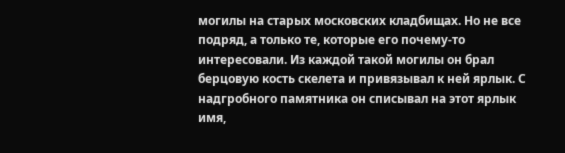могилы на старых московских кладбищах. Но не все подряд, а только те, которые его почему-то интересовали. Из каждой такой могилы он брал берцовую кость скелета и привязывал к ней ярлык. С надгробного памятника он списывал на этот ярлык имя,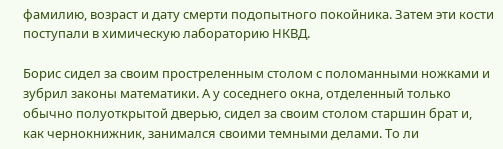фамилию, возраст и дату смерти подопытного покойника. Затем эти кости поступали в химическую лабораторию НКВД.

Борис сидел за своим простреленным столом с поломанными ножками и зубрил законы математики. А у соседнего окна, отделенный только обычно полуоткрытой дверью, сидел за своим столом старшин брат и, как чернокнижник, занимался своими темными делами. То ли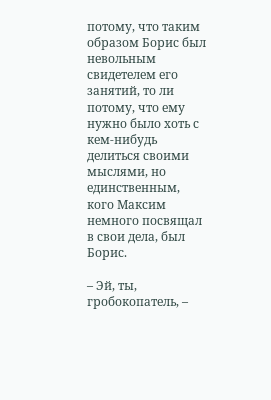потому, что таким образом Борис был невольным свидетелем его занятий, то ли потому, что ему нужно было хоть с кем-нибудь делиться своими мыслями, но единственным, кого Максим немного посвящал в свои дела, был Борис.

– Эй, ты, гробокопатель, –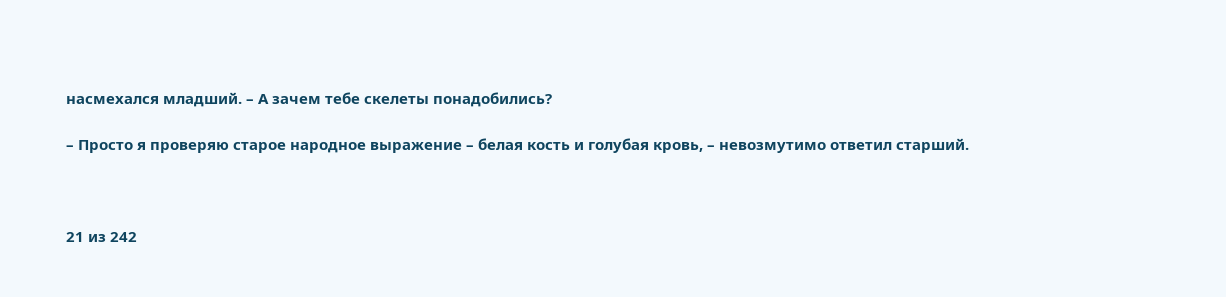насмехался младший. – А зачем тебе скелеты понадобились?

– Просто я проверяю старое народное выражение – белая кость и голубая кровь, – невозмутимо ответил старший.



21 из 242